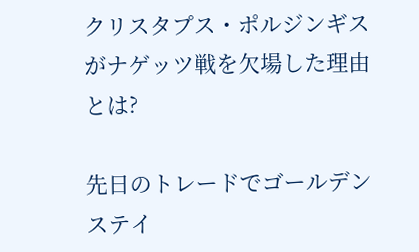クリスタプス・ポルジンギスがナゲッツ戦を欠場した理由とは?

先日のトレードでゴールデンステイ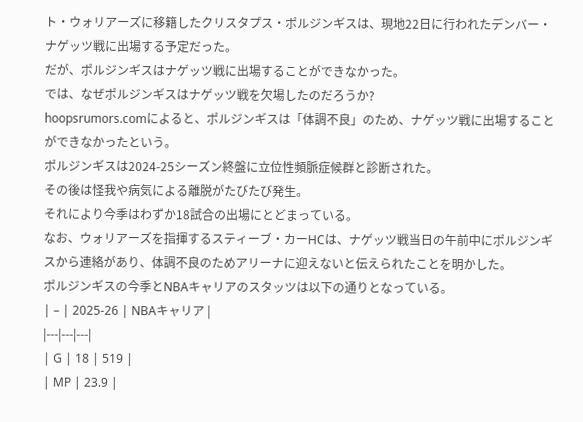ト・ウォリアーズに移籍したクリスタプス・ポルジンギスは、現地22日に行われたデンバー・ナゲッツ戦に出場する予定だった。
だが、ポルジンギスはナゲッツ戦に出場することができなかった。
では、なぜポルジンギスはナゲッツ戦を欠場したのだろうか?
hoopsrumors.comによると、ポルジンギスは「体調不良」のため、ナゲッツ戦に出場することができなかったという。
ポルジンギスは2024-25シーズン終盤に立位性頻脈症候群と診断された。
その後は怪我や病気による離脱がたびたび発生。
それにより今季はわずか18試合の出場にとどまっている。
なお、ウォリアーズを指揮するスティーブ・カーHCは、ナゲッツ戦当日の午前中にポルジンギスから連絡があり、体調不良のためアリーナに迎えないと伝えられたことを明かした。
ポルジンギスの今季とNBAキャリアのスタッツは以下の通りとなっている。
| – | 2025-26 | NBAキャリア |
|---|---|---|
| G | 18 | 519 |
| MP | 23.9 |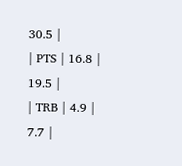30.5 |
| PTS | 16.8 | 19.5 |
| TRB | 4.9 | 7.7 |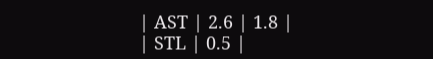| AST | 2.6 | 1.8 |
| STL | 0.5 |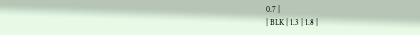0.7 |
| BLK | 1.3 | 1.8 |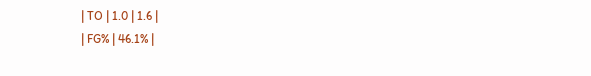| TO | 1.0 | 1.6 |
| FG% | 46.1% |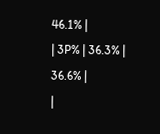46.1% |
| 3P% | 36.3% | 36.6% |
|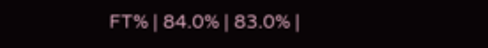FT% | 84.0% | 83.0% |